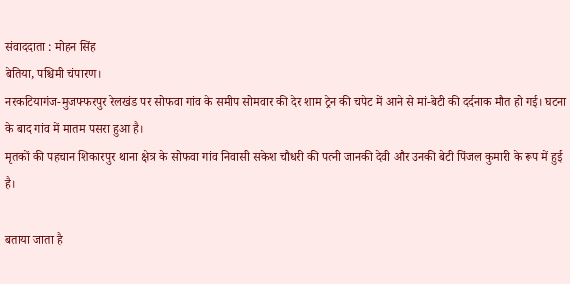संवाददाता : मोहन सिंह
बेतिया, पश्चिमी चंपारण।
नरकटियागंज-मुजफ्फरपुर रेलखंड पर सोफवा गांव के समीप सोमवार की देर शाम ट्रेन की चपेट में आने से मां-बेटी की दर्दनाक मौत हो गई। घटना के बाद गांव में मातम पसरा हुआ है।
मृतकों की पहचान शिकारपुर थाना क्षेत्र के सोफवा गांव निवासी सकेश चौधरी की पत्नी जानकी देवी और उनकी बेटी पिंजल कुमारी के रूप में हुई है।

बताया जाता है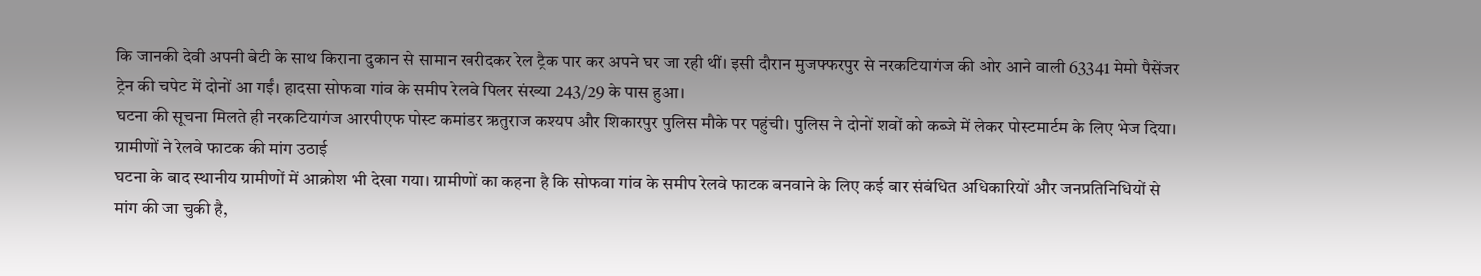कि जानकी देवी अपनी बेटी के साथ किराना दुकान से सामान खरीदकर रेल ट्रैक पार कर अपने घर जा रही थीं। इसी दौरान मुजफ्फरपुर से नरकटियागंज की ओर आने वाली 63341 मेमो पैसेंजर ट्रेन की चपेट में दोनों आ गईं। हादसा सोफवा गांव के समीप रेलवे पिलर संख्या 243/29 के पास हुआ।
घटना की सूचना मिलते ही नरकटियागंज आरपीएफ पोस्ट कमांडर ऋतुराज कश्यप और शिकारपुर पुलिस मौके पर पहुंची। पुलिस ने दोनों शवों को कब्जे में लेकर पोस्टमार्टम के लिए भेज दिया।
ग्रामीणों ने रेलवे फाटक की मांग उठाई
घटना के बाद स्थानीय ग्रामीणों में आक्रोश भी देखा गया। ग्रामीणों का कहना है कि सोफवा गांव के समीप रेलवे फाटक बनवाने के लिए कई बार संबंधित अधिकारियों और जनप्रतिनिधियों से मांग की जा चुकी है,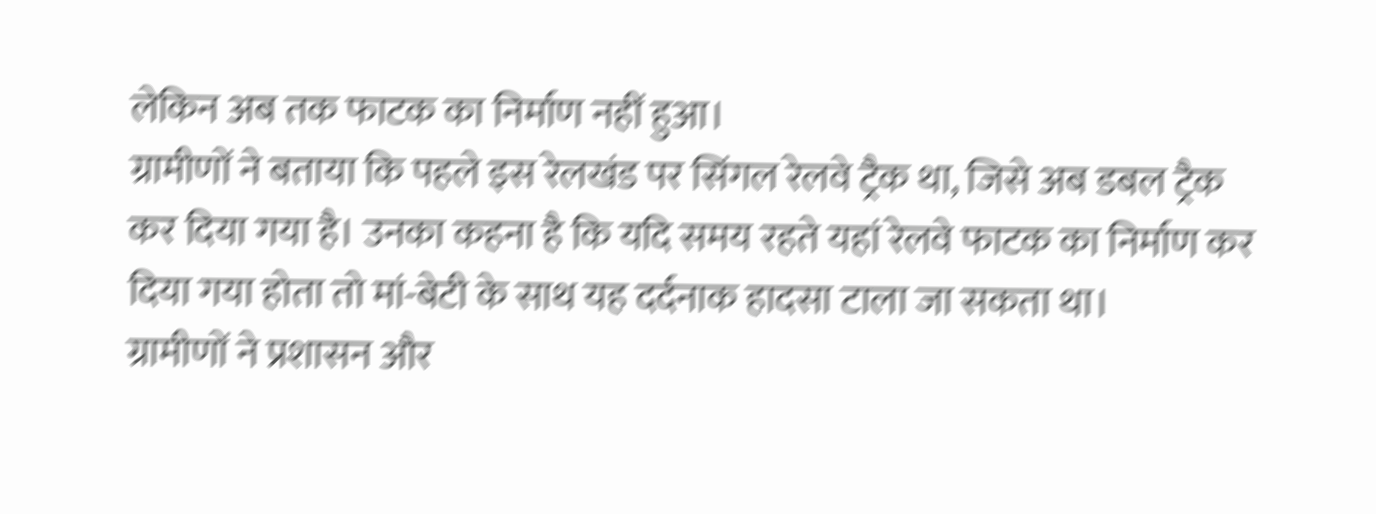लेकिन अब तक फाटक का निर्माण नहीं हुआ।
ग्रामीणों ने बताया कि पहले इस रेलखंड पर सिंगल रेलवे ट्रैक था, जिसे अब डबल ट्रैक कर दिया गया है। उनका कहना है कि यदि समय रहते यहां रेलवे फाटक का निर्माण कर दिया गया होता तो मां-बेटी के साथ यह दर्दनाक हादसा टाला जा सकता था।
ग्रामीणों ने प्रशासन और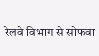रेलवे विभाग से सोफवा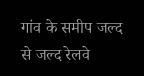गांव के समीप जल्द से जल्द रेलवे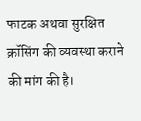फाटक अथवा सुरक्षित क्रॉसिंग की व्यवस्था कराने की मांग की है।